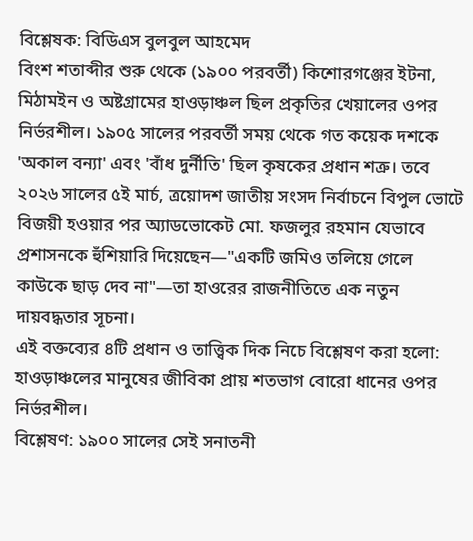বিশ্লেষক: বিডিএস বুলবুল আহমেদ
বিংশ শতাব্দীর শুরু থেকে (১৯০০ পরবর্তী) কিশোরগঞ্জের ইটনা, মিঠামইন ও অষ্টগ্রামের হাওড়াঞ্চল ছিল প্রকৃতির খেয়ালের ওপর নির্ভরশীল। ১৯০৫ সালের পরবর্তী সময় থেকে গত কয়েক দশকে 'অকাল বন্যা' এবং 'বাঁধ দুর্নীতি' ছিল কৃষকের প্রধান শত্রু। তবে ২০২৬ সালের ৫ই মার্চ, ত্রয়োদশ জাতীয় সংসদ নির্বাচনে বিপুল ভোটে বিজয়ী হওয়ার পর অ্যাডভোকেট মো. ফজলুর রহমান যেভাবে প্রশাসনকে হুঁশিয়ারি দিয়েছেন—"একটি জমিও তলিয়ে গেলে কাউকে ছাড় দেব না"—তা হাওরের রাজনীতিতে এক নতুন দায়বদ্ধতার সূচনা।
এই বক্তব্যের ৪টি প্রধান ও তাত্ত্বিক দিক নিচে বিশ্লেষণ করা হলো:
হাওড়াঞ্চলের মানুষের জীবিকা প্রায় শতভাগ বোরো ধানের ওপর নির্ভরশীল।
বিশ্লেষণ: ১৯০০ সালের সেই সনাতনী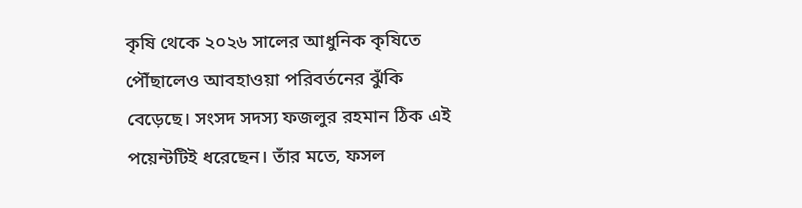কৃষি থেকে ২০২৬ সালের আধুনিক কৃষিতে পৌঁছালেও আবহাওয়া পরিবর্তনের ঝুঁকি বেড়েছে। সংসদ সদস্য ফজলুর রহমান ঠিক এই পয়েন্টটিই ধরেছেন। তাঁর মতে, ফসল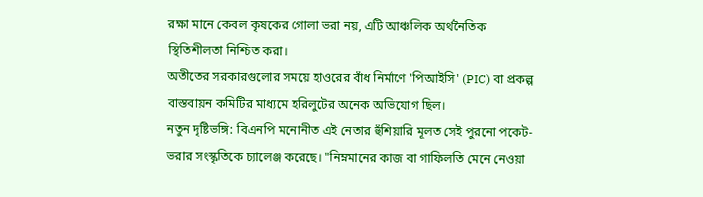রক্ষা মানে কেবল কৃষকের গোলা ভরা নয়, এটি আঞ্চলিক অর্থনৈতিক স্থিতিশীলতা নিশ্চিত করা।
অতীতের সরকারগুলোর সময়ে হাওরের বাঁধ নির্মাণে 'পিআইসি' (PIC) বা প্রকল্প বাস্তবায়ন কমিটির মাধ্যমে হরিলুটের অনেক অভিযোগ ছিল।
নতুন দৃষ্টিভঙ্গি: বিএনপি মনোনীত এই নেতার হুঁশিয়ারি মূলত সেই পুরনো পকেট-ভরার সংস্কৃতিকে চ্যালেঞ্জ করেছে। "নিম্নমানের কাজ বা গাফিলতি মেনে নেওয়া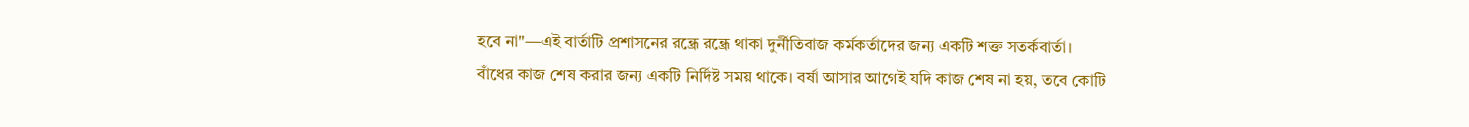হবে না"—এই বার্তাটি প্রশাসনের রন্ধ্রে রন্ধ্রে থাকা দুর্নীতিবাজ কর্মকর্তাদের জন্য একটি শক্ত সতর্কবার্তা।
বাঁধের কাজ শেষ করার জন্য একটি নির্দিষ্ট সময় থাকে। বর্ষা আসার আগেই যদি কাজ শেষ না হয়, তবে কোটি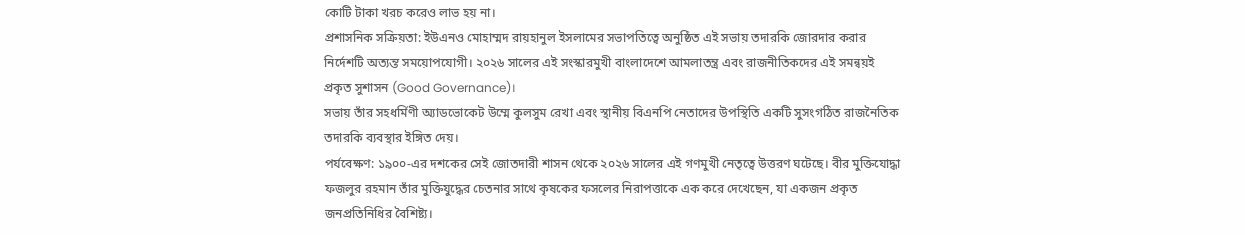কোটি টাকা খরচ করেও লাভ হয় না।
প্রশাসনিক সক্রিয়তা: ইউএনও মোহাম্মদ রায়হানুল ইসলামের সভাপতিত্বে অনুষ্ঠিত এই সভায় তদারকি জোরদার করার নির্দেশটি অত্যন্ত সময়োপযোগী। ২০২৬ সালের এই সংস্কারমুখী বাংলাদেশে আমলাতন্ত্র এবং রাজনীতিকদের এই সমন্বয়ই প্রকৃত সুশাসন (Good Governance)।
সভায় তাঁর সহধর্মিণী অ্যাডভোকেট উম্মে কুলসুম রেখা এবং স্থানীয় বিএনপি নেতাদের উপস্থিতি একটি সুসংগঠিত রাজনৈতিক তদারকি ব্যবস্থার ইঙ্গিত দেয়।
পর্যবেক্ষণ: ১৯০০-এর দশকের সেই জোতদারী শাসন থেকে ২০২৬ সালের এই গণমুখী নেতৃত্বে উত্তরণ ঘটেছে। বীর মুক্তিযোদ্ধা ফজলুর রহমান তাঁর মুক্তিযুদ্ধের চেতনার সাথে কৃষকের ফসলের নিরাপত্তাকে এক করে দেখেছেন, যা একজন প্রকৃত জনপ্রতিনিধির বৈশিষ্ট্য।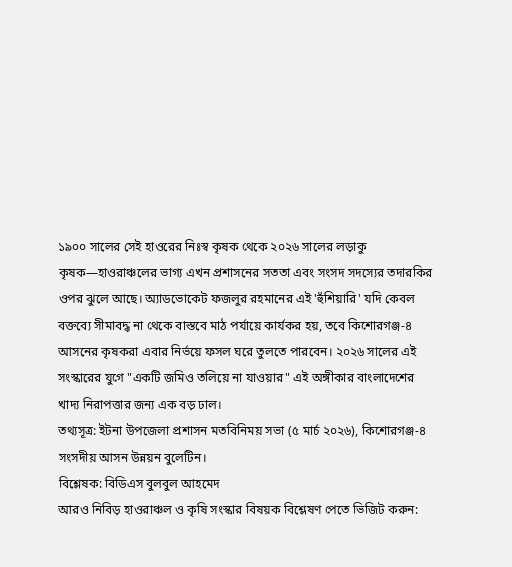১৯০০ সালের সেই হাওরের নিঃস্ব কৃষক থেকে ২০২৬ সালের লড়াকু কৃষক—হাওরাঞ্চলের ভাগ্য এখন প্রশাসনের সততা এবং সংসদ সদস্যের তদারকির ওপর ঝুলে আছে। অ্যাডভোকেট ফজলুর রহমানের এই 'হুঁশিয়ারি' যদি কেবল বক্তব্যে সীমাবদ্ধ না থেকে বাস্তবে মাঠ পর্যায়ে কার্যকর হয়, তবে কিশোরগঞ্জ-৪ আসনের কৃষকরা এবার নির্ভয়ে ফসল ঘরে তুলতে পারবেন। ২০২৬ সালের এই সংস্কারের যুগে "একটি জমিও তলিয়ে না যাওয়ার" এই অঙ্গীকার বাংলাদেশের খাদ্য নিরাপত্তার জন্য এক বড় ঢাল।
তথ্যসূত্র: ইটনা উপজেলা প্রশাসন মতবিনিময় সভা (৫ মার্চ ২০২৬), কিশোরগঞ্জ-৪ সংসদীয় আসন উন্নয়ন বুলেটিন।
বিশ্লেষক: বিডিএস বুলবুল আহমেদ
আরও নিবিড় হাওরাঞ্চল ও কৃষি সংস্কার বিষয়ক বিশ্লেষণ পেতে ভিজিট করুন: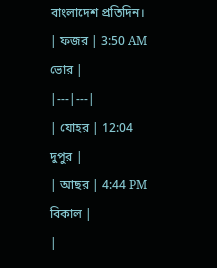বাংলাদেশ প্রতিদিন।
| ফজর | 3:50 AM ভোর |
|---|---|
| যোহর | 12:04 দুপুর |
| আছর | 4:44 PM বিকাল |
|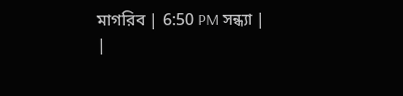মাগরিব | 6:50 PM সন্ধ্যা |
|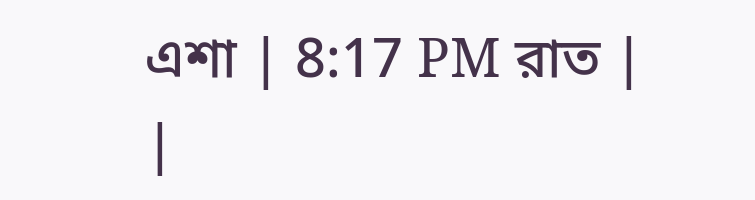এশা | 8:17 PM রাত |
|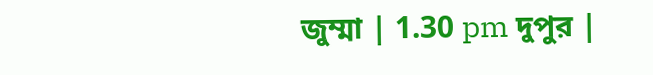জুম্মা | 1.30 pm দুপুর |